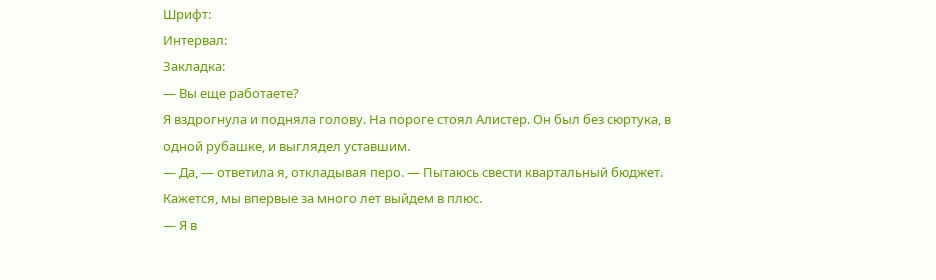Шрифт:
Интервал:
Закладка:
— Вы еще работаете?
Я вздрогнула и подняла голову. На пороге стоял Алистер. Он был без сюртука, в одной рубашке, и выглядел уставшим.
— Да, — ответила я, откладывая перо. — Пытаюсь свести квартальный бюджет. Кажется, мы впервые за много лет выйдем в плюс.
— Я в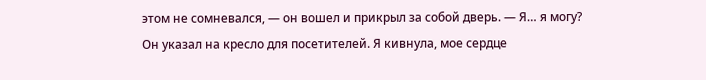этом не сомневался, — он вошел и прикрыл за собой дверь. — Я… я могу?
Он указал на кресло для посетителей. Я кивнула, мое сердце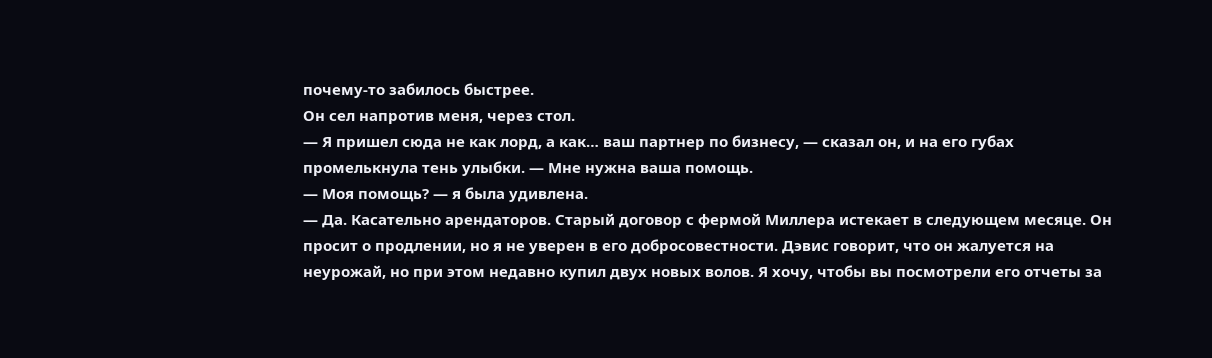почему-то забилось быстрее.
Он сел напротив меня, через стол.
— Я пришел сюда не как лорд, а как… ваш партнер по бизнесу, — сказал он, и на его губах промелькнула тень улыбки. — Мне нужна ваша помощь.
— Моя помощь? — я была удивлена.
— Да. Касательно арендаторов. Старый договор с фермой Миллера истекает в следующем месяце. Он просит о продлении, но я не уверен в его добросовестности. Дэвис говорит, что он жалуется на неурожай, но при этом недавно купил двух новых волов. Я хочу, чтобы вы посмотрели его отчеты за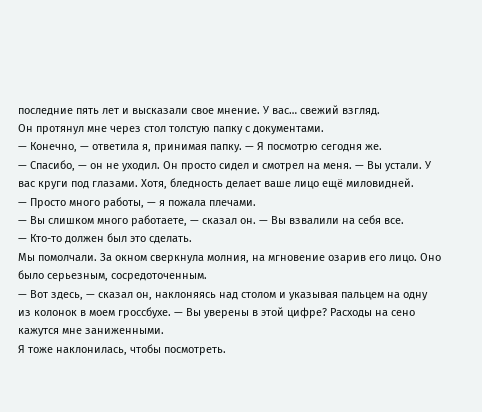последние пять лет и высказали свое мнение. У вас… свежий взгляд.
Он протянул мне через стол толстую папку с документами.
— Конечно, — ответила я, принимая папку. — Я посмотрю сегодня же.
— Спасибо, — он не уходил. Он просто сидел и смотрел на меня. — Вы устали. У вас круги под глазами. Хотя, бледность делает ваше лицо ещё миловидней.
— Просто много работы, — я пожала плечами.
— Вы слишком много работаете, — сказал он. — Вы взвалили на себя все.
— Кто-то должен был это сделать.
Мы помолчали. За окном сверкнула молния, на мгновение озарив его лицо. Оно было серьезным, сосредоточенным.
— Вот здесь, — сказал он, наклоняясь над столом и указывая пальцем на одну из колонок в моем гроссбухе. — Вы уверены в этой цифре? Расходы на сено кажутся мне заниженными.
Я тоже наклонилась, чтобы посмотреть.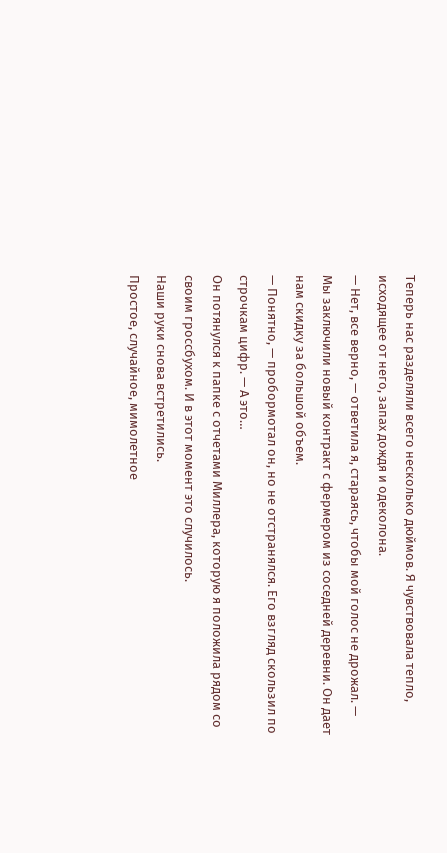Теперь нас разделяли всего несколько дюймов. Я чувствовала тепло, исходящее от него, запах дождя и одеколона.
— Нет, все верно, — ответила я, стараясь, чтобы мой голос не дрожал. — Мы заключили новый контракт с фермером из соседней деревни. Он дает нам скидку за большой объем.
— Понятно, — пробормотал он, но не отстранялся. Его взгляд скользил по строчкам цифр. — А это…
Он потянулся к папке с отчетами Миллера, которую я положила рядом со своим гроссбухом. И в этот момент это случилось.
Наши руки снова встретились.
Простое, случайное, мимолетное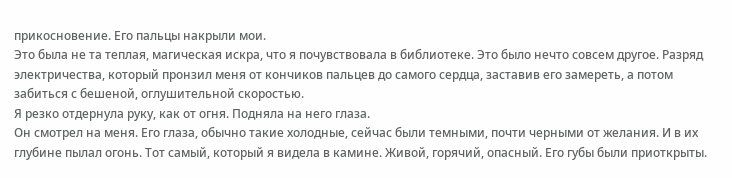прикосновение. Его пальцы накрыли мои.
Это была не та теплая, магическая искра, что я почувствовала в библиотеке. Это было нечто совсем другое. Разряд электричества, который пронзил меня от кончиков пальцев до самого сердца, заставив его замереть, а потом забиться с бешеной, оглушительной скоростью.
Я резко отдернула руку, как от огня. Подняла на него глаза.
Он смотрел на меня. Его глаза, обычно такие холодные, сейчас были темными, почти черными от желания. И в их глубине пылал огонь. Тот самый, который я видела в камине. Живой, горячий, опасный. Его губы были приоткрыты.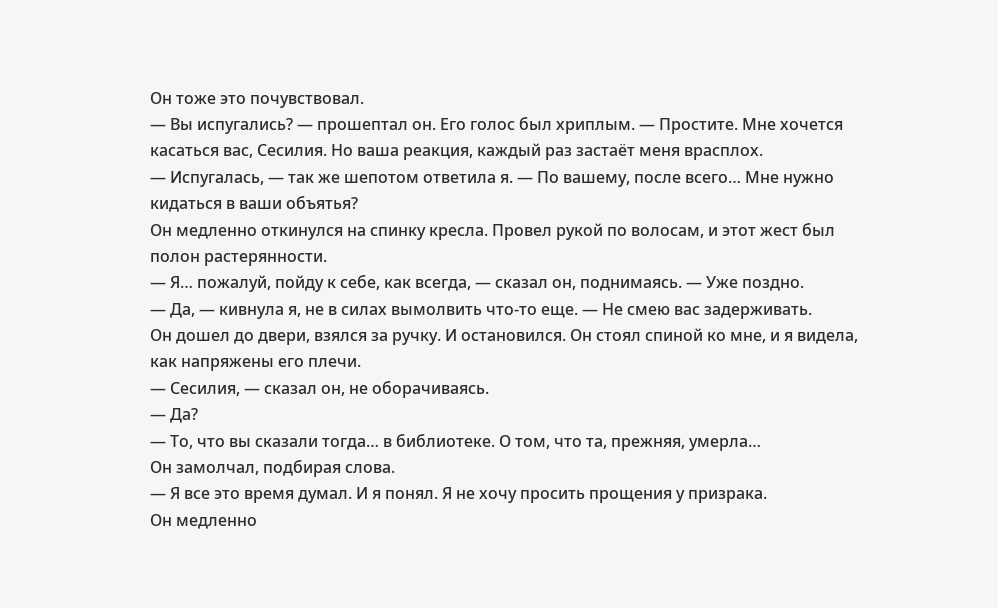Он тоже это почувствовал.
— Вы испугались? — прошептал он. Его голос был хриплым. — Простите. Мне хочется касаться вас, Сесилия. Но ваша реакция, каждый раз застаёт меня врасплох.
— Испугалась, — так же шепотом ответила я. — По вашему, после всего… Мне нужно кидаться в ваши объятья?
Он медленно откинулся на спинку кресла. Провел рукой по волосам, и этот жест был полон растерянности.
— Я… пожалуй, пойду к себе, как всегда, — сказал он, поднимаясь. — Уже поздно.
— Да, — кивнула я, не в силах вымолвить что-то еще. — Не смею вас задерживать.
Он дошел до двери, взялся за ручку. И остановился. Он стоял спиной ко мне, и я видела, как напряжены его плечи.
— Сесилия, — сказал он, не оборачиваясь.
— Да?
— То, что вы сказали тогда… в библиотеке. О том, что та, прежняя, умерла…
Он замолчал, подбирая слова.
— Я все это время думал. И я понял. Я не хочу просить прощения у призрака.
Он медленно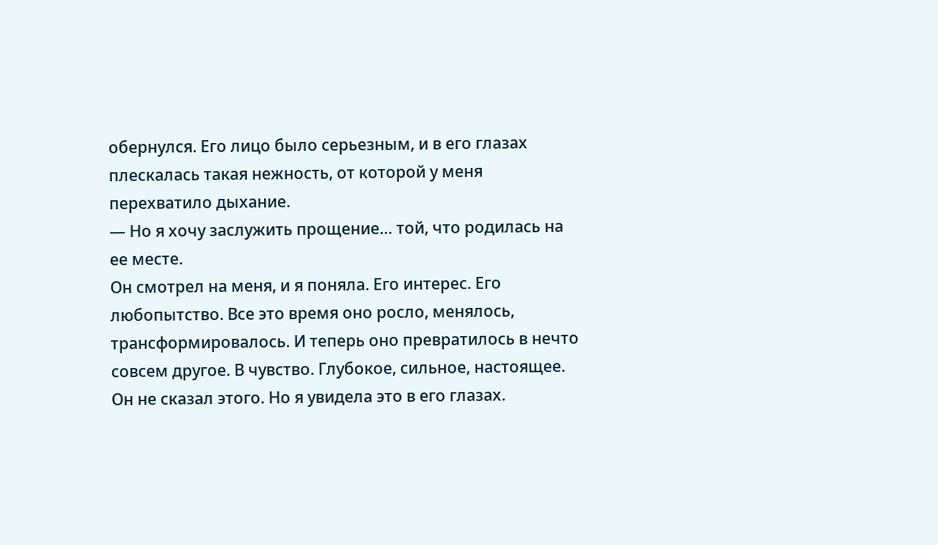обернулся. Его лицо было серьезным, и в его глазах плескалась такая нежность, от которой у меня перехватило дыхание.
— Но я хочу заслужить прощение… той, что родилась на ее месте.
Он смотрел на меня, и я поняла. Его интерес. Его любопытство. Все это время оно росло, менялось, трансформировалось. И теперь оно превратилось в нечто совсем другое. В чувство. Глубокое, сильное, настоящее. Он не сказал этого. Но я увидела это в его глазах.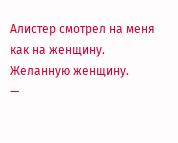Алистер смотрел на меня как на женщину. Желанную женщину.
—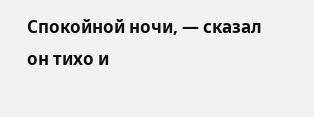Спокойной ночи, — сказал он тихо и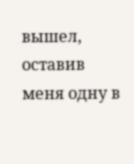вышел, оставив меня одну в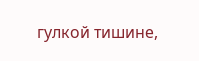гулкой тишине,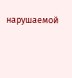нарушаемой